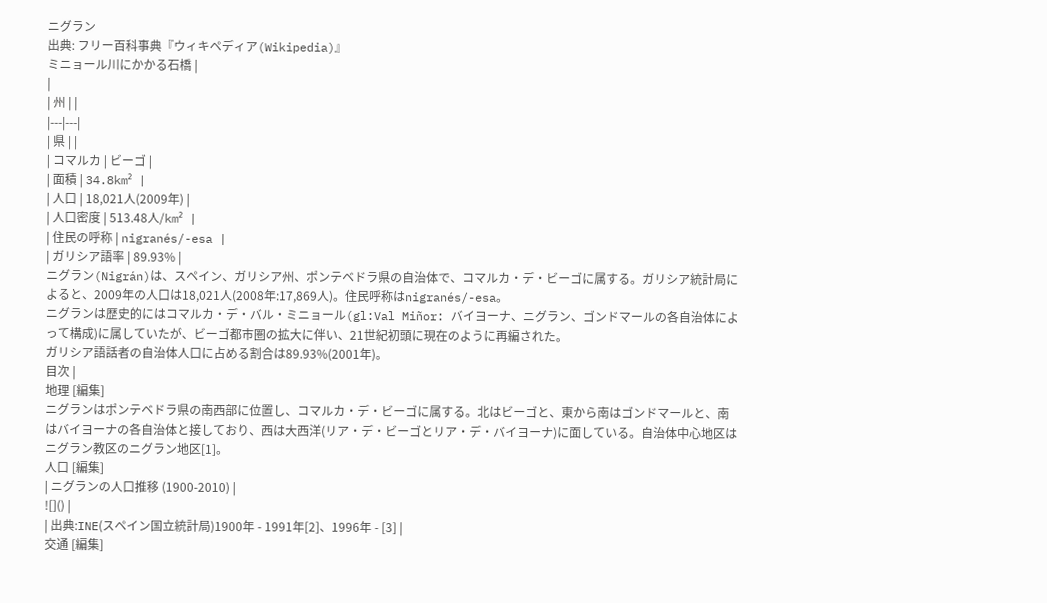ニグラン
出典: フリー百科事典『ウィキペディア(Wikipedia)』
ミニョール川にかかる石橋 |
|
| 州 | |
|---|---|
| 県 | |
| コマルカ | ビーゴ |
| 面積 | 34.8km² |
| 人口 | 18,021人(2009年) |
| 人口密度 | 513.48人/km² |
| 住民の呼称 | nigranés/-esa |
| ガリシア語率 | 89.93% |
ニグラン(Nigrán)は、スペイン、ガリシア州、ポンテベドラ県の自治体で、コマルカ・デ・ビーゴに属する。ガリシア統計局によると、2009年の人口は18,021人(2008年:17,869人)。住民呼称はnigranés/-esa。
ニグランは歴史的にはコマルカ・デ・バル・ミニョール(gl:Val Miñor: バイヨーナ、ニグラン、ゴンドマールの各自治体によって構成)に属していたが、ビーゴ都市圏の拡大に伴い、21世紀初頭に現在のように再編された。
ガリシア語話者の自治体人口に占める割合は89.93%(2001年)。
目次 |
地理 [編集]
ニグランはポンテベドラ県の南西部に位置し、コマルカ・デ・ビーゴに属する。北はビーゴと、東から南はゴンドマールと、南はバイヨーナの各自治体と接しており、西は大西洋(リア・デ・ビーゴとリア・デ・バイヨーナ)に面している。自治体中心地区はニグラン教区のニグラン地区[1]。
人口 [編集]
| ニグランの人口推移 (1900-2010) |
![]() |
| 出典:INE(スペイン国立統計局)1900年 - 1991年[2]、1996年 - [3] |
交通 [編集]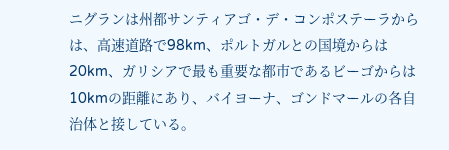ニグランは州都サンティアゴ・デ・コンポステーラからは、高速道路で98km、ポルトガルとの国境からは20km、ガリシアで最も重要な都市であるビーゴからは10kmの距離にあり、バイヨーナ、ゴンドマールの各自治体と接している。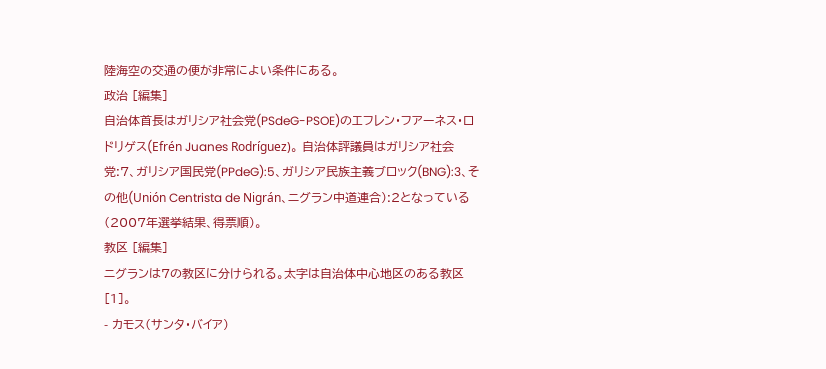陸海空の交通の便が非常によい条件にある。
政治 [編集]
自治体首長はガリシア社会党(PSdeG-PSOE)のエフレン・フアーネス・ロドリゲス(Efrén Juanes Rodríguez)。 自治体評議員はガリシア社会党:7、ガリシア国民党(PPdeG):5、ガリシア民族主義ブロック(BNG):3、その他(Unión Centrista de Nigrán、ニグラン中道連合):2となっている(2007年選挙結果、得票順)。
教区 [編集]
ニグランは7の教区に分けられる。太字は自治体中心地区のある教区[1]。
- カモス(サンタ・バイア)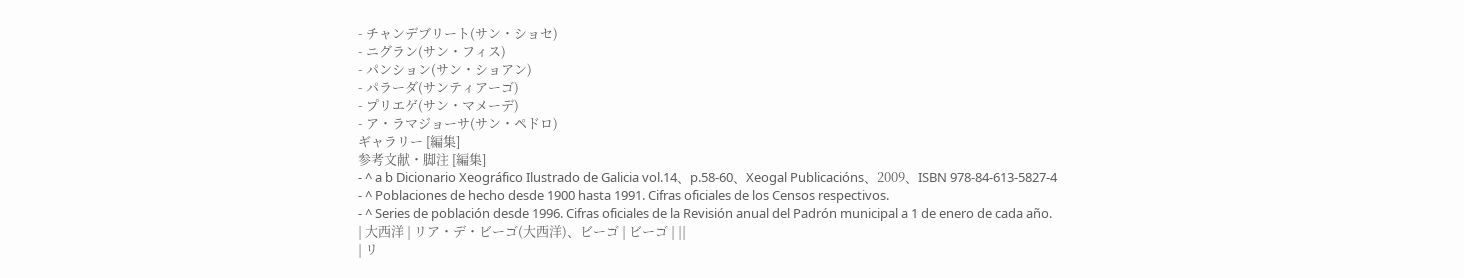- チャンデブリート(サン・ショセ)
- ニグラン(サン・フィス)
- パンション(サン・ショアン)
- パラーダ(サンティアーゴ)
- プリエゲ(サン・マメーデ)
- ア・ラマジョーサ(サン・ペドロ)
ギャラリー [編集]
参考文献・脚注 [編集]
- ^ a b Dicionario Xeográfico Ilustrado de Galicia vol.14、p.58-60、Xeogal Publicacións、2009、ISBN 978-84-613-5827-4
- ^ Poblaciones de hecho desde 1900 hasta 1991. Cifras oficiales de los Censos respectivos.
- ^ Series de población desde 1996. Cifras oficiales de la Revisión anual del Padrón municipal a 1 de enero de cada año.
| 大西洋 | リア・デ・ビーゴ(大西洋)、ビーゴ | ビーゴ | ||
| リ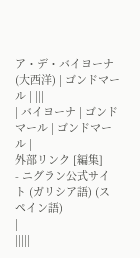ア・デ・バイヨーナ(大西洋) | ゴンドマール | |||
| バイヨーナ | ゴンドマール | ゴンドマール |
外部リンク [編集]
- ニグラン公式サイト (ガリシア語) (スペイン語)
|
|||||